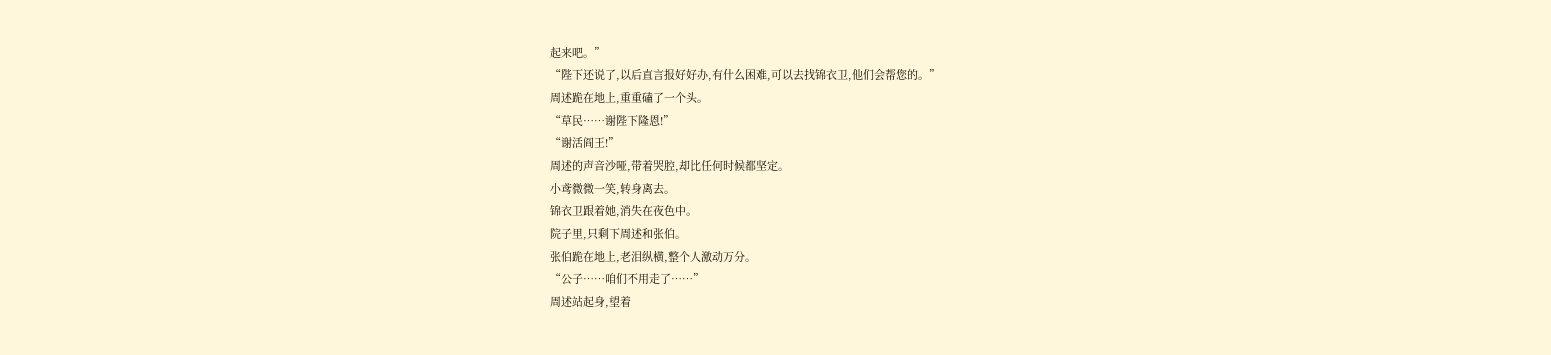起来吧。”
“陛下还说了,以后直言报好好办,有什么困难,可以去找锦衣卫,他们会帮您的。”
周述跪在地上,重重磕了一个头。
“草民……谢陛下隆恩!”
“谢活阎王!”
周述的声音沙哑,带着哭腔,却比任何时候都坚定。
小鸢微微一笑,转身离去。
锦衣卫跟着她,消失在夜色中。
院子里,只剩下周述和张伯。
张伯跪在地上,老泪纵横,整个人激动万分。
“公子……咱们不用走了……”
周述站起身,望着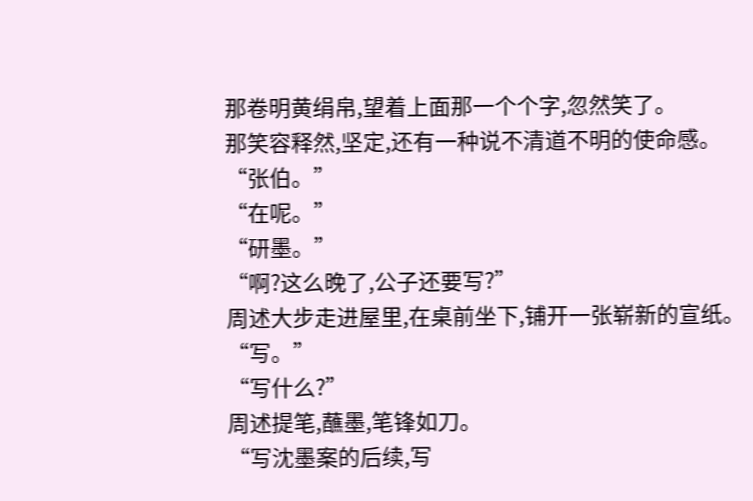那卷明黄绢帛,望着上面那一个个字,忽然笑了。
那笑容释然,坚定,还有一种说不清道不明的使命感。
“张伯。”
“在呢。”
“研墨。”
“啊?这么晚了,公子还要写?”
周述大步走进屋里,在桌前坐下,铺开一张崭新的宣纸。
“写。”
“写什么?”
周述提笔,蘸墨,笔锋如刀。
“写沈墨案的后续,写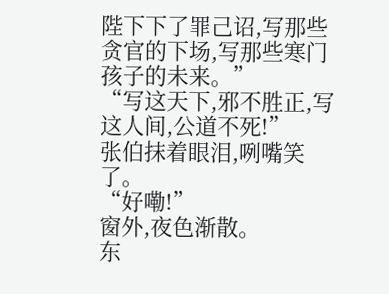陛下下了罪己诏,写那些贪官的下场,写那些寒门孩子的未来。”
“写这天下,邪不胜正,写这人间,公道不死!”
张伯抹着眼泪,咧嘴笑了。
“好嘞!”
窗外,夜色渐散。
东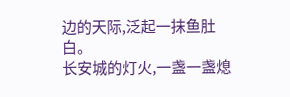边的天际,泛起一抹鱼肚白。
长安城的灯火,一盏一盏熄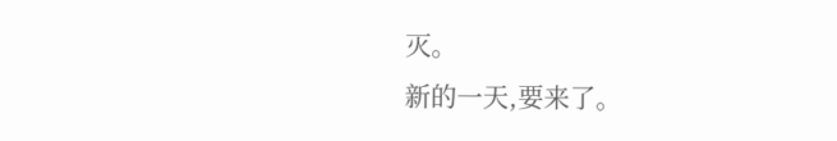灭。
新的一天,要来了。